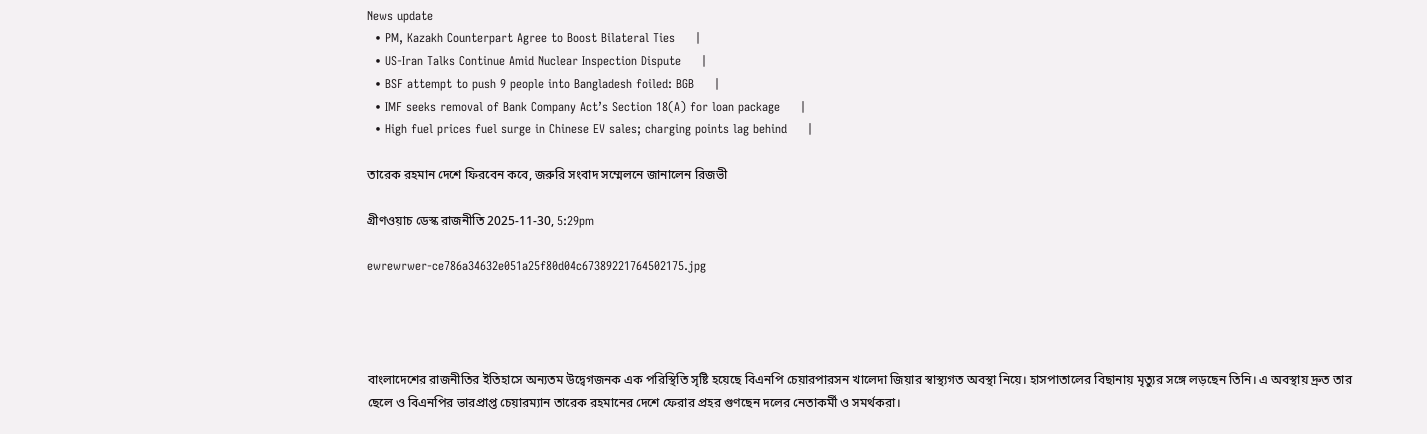News update
  • PM, Kazakh Counterpart Agree to Boost Bilateral Ties     |
  • US-Iran Talks Continue Amid Nuclear Inspection Dispute     |
  • BSF attempt to push 9 people into Bangladesh foiled: BGB     |
  • IMF seeks removal of Bank Company Act’s Section 18(A) for loan package     |
  • High fuel prices fuel surge in Chinese EV sales; charging points lag behind     |

তারেক রহমান দেশে ফিরবেন কবে, জরুরি সংবাদ সম্মেলনে জানালেন রিজভী

গ্রীণওয়াচ ডেস্ক রাজনীতি 2025-11-30, 5:29pm

ewrewrwer-ce786a34632e051a25f80d04c67389221764502175.jpg




বাংলাদেশের রাজনীতির ইতিহাসে অন্যতম উদ্বেগজনক এক পরিস্থিতি সৃষ্টি হয়েছে বিএনপি চেয়ারপারসন খালেদা জিয়ার স্বাস্থ্যগত অবস্থা নিয়ে। হাসপাতালের বিছানায় মৃত্যুর সঙ্গে লড়ছেন তিনি। এ অবস্থায় দ্রুত তার ছেলে ও বিএনপির ভারপ্রাপ্ত চেয়ারম্যান তারেক রহমানের দেশে ফেরার প্রহর গুণছেন দলের নেতাকর্মী ও সমর্থকরা।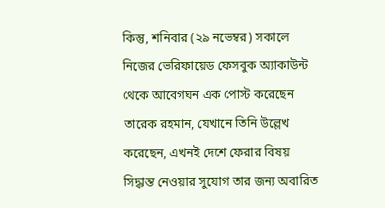কিন্তু, শনিবার (২৯ নভেম্বর) সকালে নিজের ভেরিফায়েড ফেসবুক অ্যাকাউন্ট থেকে আবেগঘন এক পোস্ট করেছেন তারেক রহমান, যেখানে তিনি উল্লেখ করেছেন, এখনই দেশে ফেরার বিষয় সিদ্ধান্ত নেওয়ার সুযোগ তার জন্য অবারিত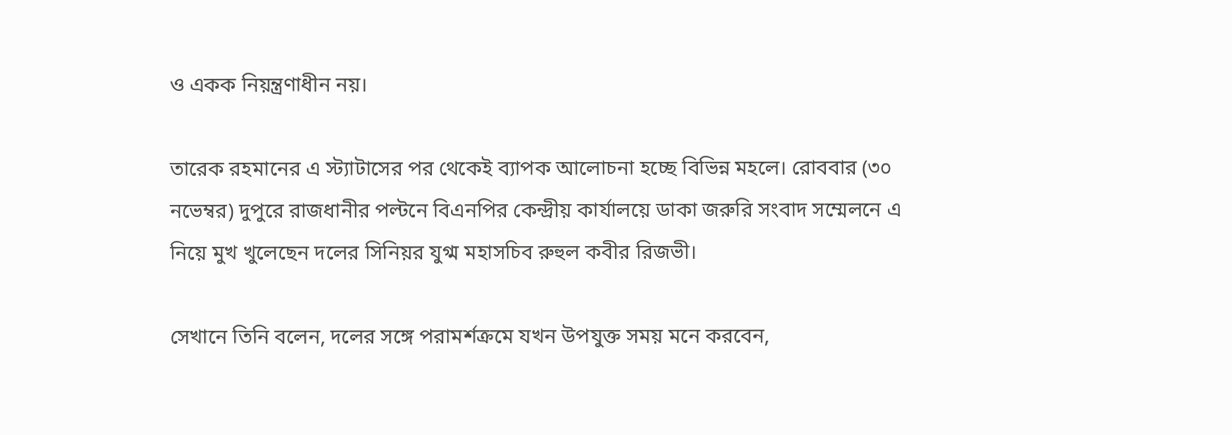ও একক নিয়ন্ত্রণাধীন নয়।

তারেক রহমানের এ স্ট্যাটাসের পর থেকেই ব্যাপক আলোচনা হচ্ছে বিভিন্ন মহলে। রোববার (৩০ নভেম্বর) দুপুরে রাজধানীর পল্টনে বিএনপির কেন্দ্রীয় কার্যালয়ে ডাকা জরুরি সংবাদ সম্মেলনে এ নিয়ে মুখ খুলেছেন দলের সিনিয়র যুগ্ম মহাসচিব রুহুল কবীর রিজভী।

সেখানে তিনি বলেন, দলের সঙ্গে পরামর্শক্রমে যখন উপযুক্ত সময় মনে করবেন,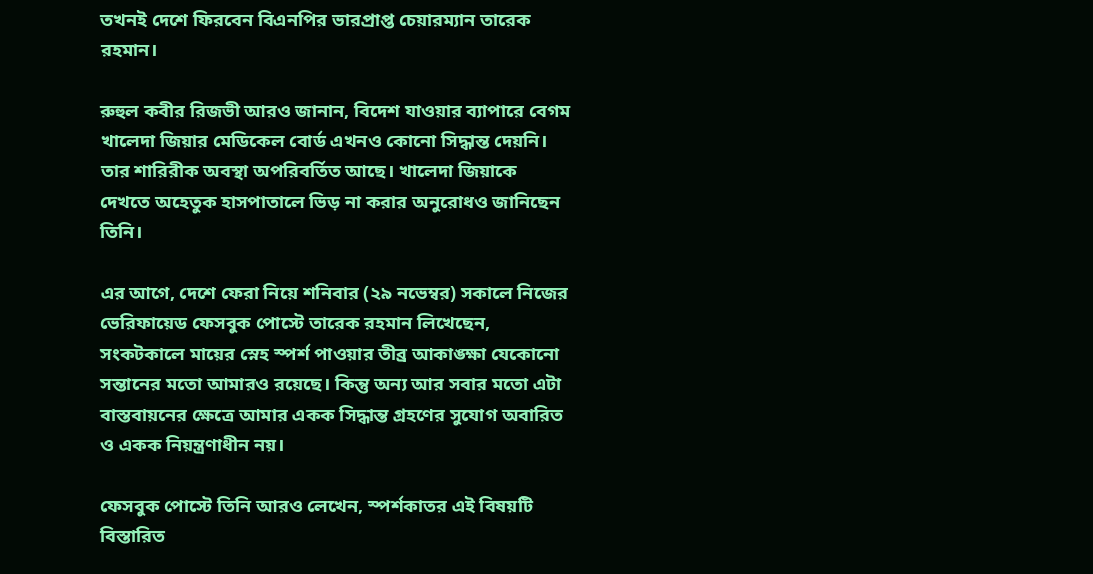তখনই দেশে ফিরবেন বিএনপির ভারপ্রাপ্ত চেয়ারম্যান তারেক রহমান।

রুহুল কবীর রিজভী আরও জানান, বিদেশ যাওয়ার ব্যাপারে বেগম খালেদা জিয়ার মেডিকেল বোর্ড এখনও কোনো সিদ্ধান্ত দেয়নি। তার শারিরীক অবস্থা অপরিবর্তিত আছে। খালেদা জিয়াকে দেখতে অহেতুক হাসপাতালে ভিড় না করার অনুরোধও জানিছেন তিনি।

এর আগে, দেশে ফেরা নিয়ে শনিবার (২৯ নভেম্বর) সকালে নিজের ভেরিফায়েড ফেসবুক পোস্টে তারেক রহমান লিখেছেন, সংকটকালে মায়ের স্নেহ স্পর্শ পাওয়ার তীব্র আকাঙ্ক্ষা যেকোনো সন্তানের মতো আমারও রয়েছে। কিন্তু অন্য আর সবার মতো এটা বাস্তবায়নের ক্ষেত্রে আমার একক সিদ্ধান্ত গ্রহণের সুযোগ অবারিত ও একক নিয়ন্ত্রণাধীন নয়।

ফেসবুক পোস্টে তিনি আরও লেখেন, স্পর্শকাতর এই বিষয়টি বিস্তারিত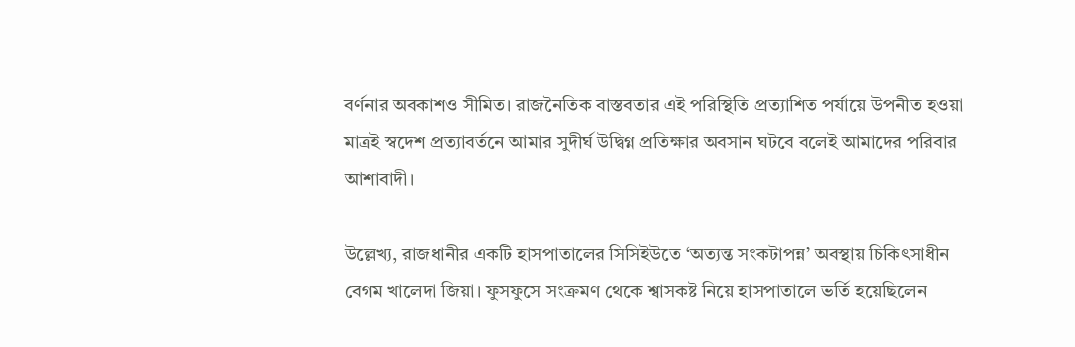বর্ণনার অবকাশও সীমিত। রাজনৈতিক বাস্তবতার এই পরিস্থিতি প্রত্যাশিত পর্যায়ে উপনীত হওয়া মাত্রই স্বদেশ প্রত্যাবর্তনে আমার সুদীর্ঘ উদ্বিগ্ন প্রতিক্ষার অবসান ঘটবে বলেই আমাদের পরিবার আশাবাদী।

উল্লেখ্য, রাজধানীর একটি হাসপাতালের সিসিইউতে ‘অত্যন্ত সংকটাপন্ন’ অবস্থায় চিকিৎসাধীন বেগম খালেদা জিয়া। ফুসফুসে সংক্রমণ থেকে শ্বাসকষ্ট নিয়ে হাসপাতালে ভর্তি হয়েছিলেন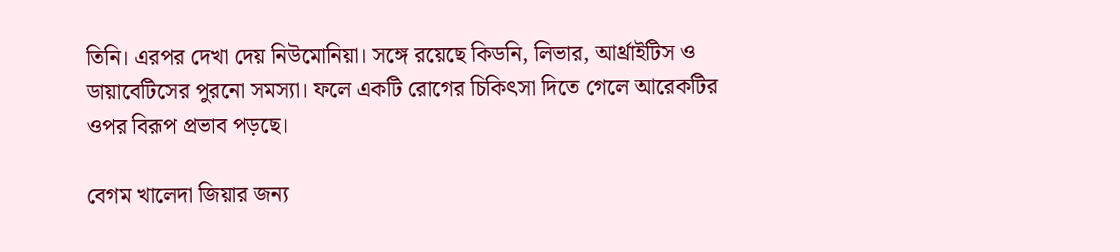তিনি। এরপর দেখা দেয় নিউমোনিয়া। সঙ্গে রয়েছে কিডনি, লিভার, আর্থ্রাইটিস ও ডায়াবেটিসের পুরনো সমস্যা। ফলে একটি রোগের চিকিৎসা দিতে গেলে আরেকটির ওপর বিরূপ প্রভাব পড়ছে।

বেগম খালেদা জিয়ার জন্য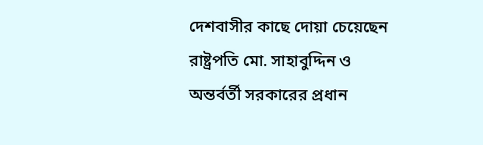দেশবাসীর কাছে দোয়া চেয়েছেন রাষ্ট্রপতি মো. সাহাবুদ্দিন ও  অন্তর্বর্তী সরকারের প্রধান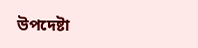উপদেষ্টা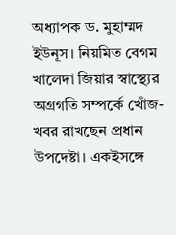অধ্যাপক ড. মুহাম্মদ ইউনূস। নিয়মিত বেগম খালেদা জিয়ার স্বাস্থ্যের অগ্রগতি সম্পর্কে খোঁজ-খবর রাখছেন প্রধান উপদেষ্টা। একইসঙ্গে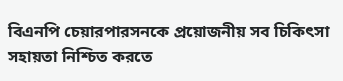বিএনপি চেয়ারপারসনকে প্রয়োজনীয় সব চিকিৎসা সহায়তা নিশ্চিত করতে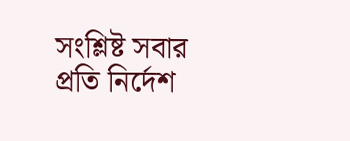সংশ্লিষ্ট সবার প্রতি নির্দেশ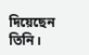দিয়েছেন তিনি।